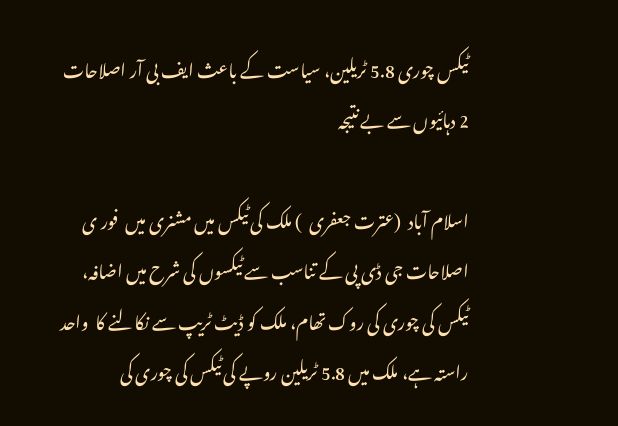ٹیکس چوری 5.8 ٹریلین، سیاست کے باعث ایف بی آر اصلاحات 2 دہائیوں سے بے نتیجہ

اسلام آباد  (عترت جعفری  ) ملک کی ٹیکس میں مشنری میں  فور ی  اصلاحات جی ڈی پی کے تناسب سے ٹیکسوں کی شرح میں اضافہ، ٹیکس کی چوری کی روک تھام، ملک کو ڈیٹ ٹریپ سے نکالنے کا  واحد راستہ ہے، ملک میں 5.8 ٹریلین روپے کی ٹیکس کی چوری کی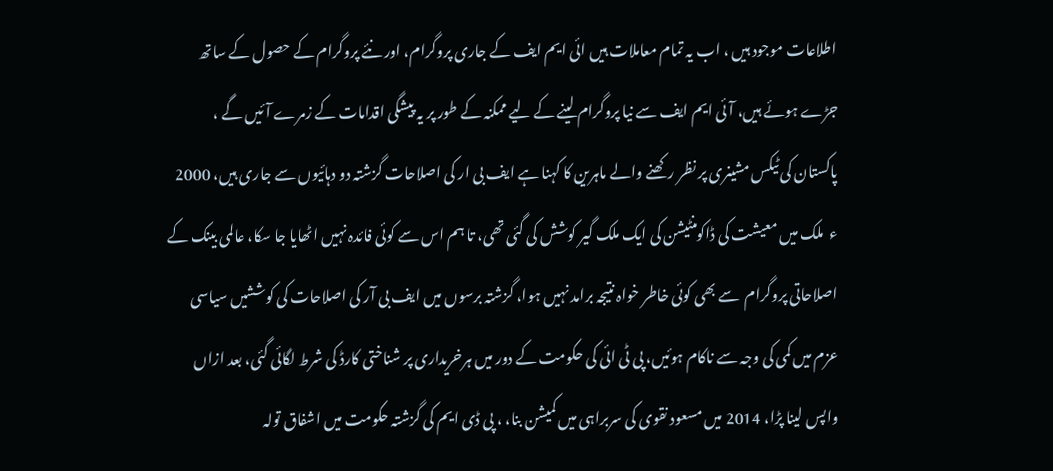اطلاعات موجود ہیں ، اب یہ تمام معاملات ہیں ائی ایم ایف کے جاری پروگرام، اور نئے پروگرام کے حصول کے ساتھ جڑے ہوئے ہیں، آئی ایم ایف سے نیا پروگرام لینے کے لیے ممکنہ کے طور پر یہ پیشگی اقدامات کے زمرے آئیں گے ،  پاکستان کی ٹیکس مشینری پر نظر رکھنے والے ماہرین کا کہنا ہے ایف بی ار کی اصلاحات گزشتہ دو دہائیوں سے جاری ہیں، 2000 ء  ملک میں معیشت کی ڈاکومنٹیشن کی ایک ملک گیر کوشش کی گئی تھی، تا ہم اس سے کوئی فائدہ نہیں اٹھایا جا سکا، عالمی بینک کے اصلاحاتی پروگرام  سے بھی کوئی خاطر خواہ نتیجہ برامد نہیں ہوا، گزشتہ برسوں میں ایف بی آر کی اصلاحات کی کوششیں سیاسی عزم میں کمی کی وجہ سے ناکام ہوئیں، پی ٹی ائی کی حکومت کے دور میں ہرخریداری پر شناختی کارڈ کی شرط لگائی گئی، بعد ازاں واپس لینا پڑا، 2014 میں مسعود نقوی کی سربراہی میں کمیشن بنا، ، پی ڈی ایم کی گزشتہ حکومت میں اشفاق تولہ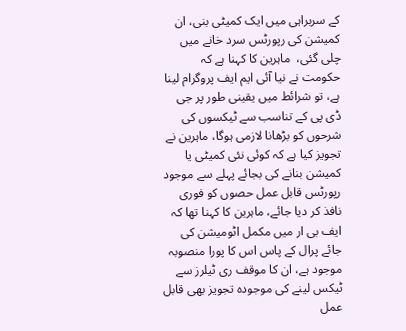کے سربراہی میں ایک کمیٹی بنی، ان کمیشن کی رپورٹس سرد خانے میں چلی گئی،  ماہرین کا کہنا ہے کہ حکومت نے نیا آئی ایم ایف پروگرام لینا ہے، تو شرائط میں یقینی طور پر جی ڈی پی کے تناسب سے ٹیکسوں کی شرحوں کو بڑھانا لازمی ہوگا، ماہرین نے تجویز کیا ہے کہ کوئی نئی کمیٹی یا کمیشن بنانے کی بجائے پہلے سے موجود رپورٹس قابل عمل حصوں کو فوری نافذ کر دیا جائے، ماہرین کا کہنا تھا کہ ایف بی ار میں مکمل اٹومیشن کی جائے پرال کے پاس اس کا پورا منصوبہ موجود ہے، ان کا موقف ری ٹیلرز سے ٹیکس لینے کی موجودہ تجویز بھی قابل عمل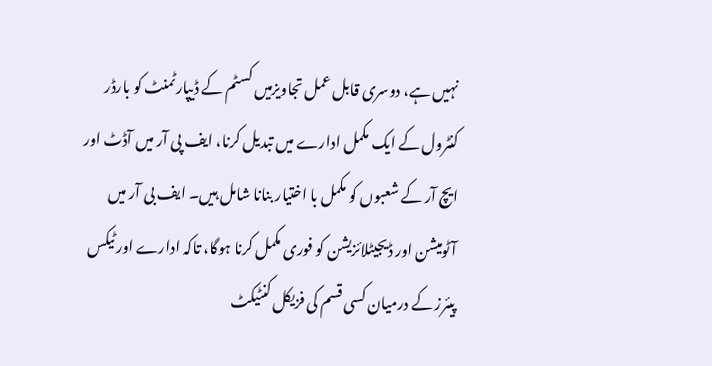نہیں ہے، دوسری قابل عمل تجاویزمیں کسٹم کے ڈیپارٹمنٹ کو بارڈر کنٹرول کے ایک مکمل ادارے میں تبدیل کرنا، ایف پی آر میں آڈٹ اور ایچ آر کے شعبوں کو مکمل با اختیار بنانا شامل ہیں۔ ایف بی آر میں آٹومیشن اور ڈیجیٹلائزیشن کو فوری مکمل کرنا ہوگا، تاکہ ادارے اور ٹیکس پیئرز کے درمیان کسی قسم کی فزیکل کنٹیکٹ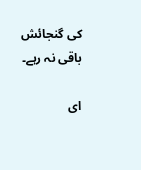کی گنجائش باقی نہ رہے۔

ای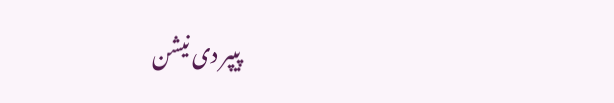پیپر دی نیشن